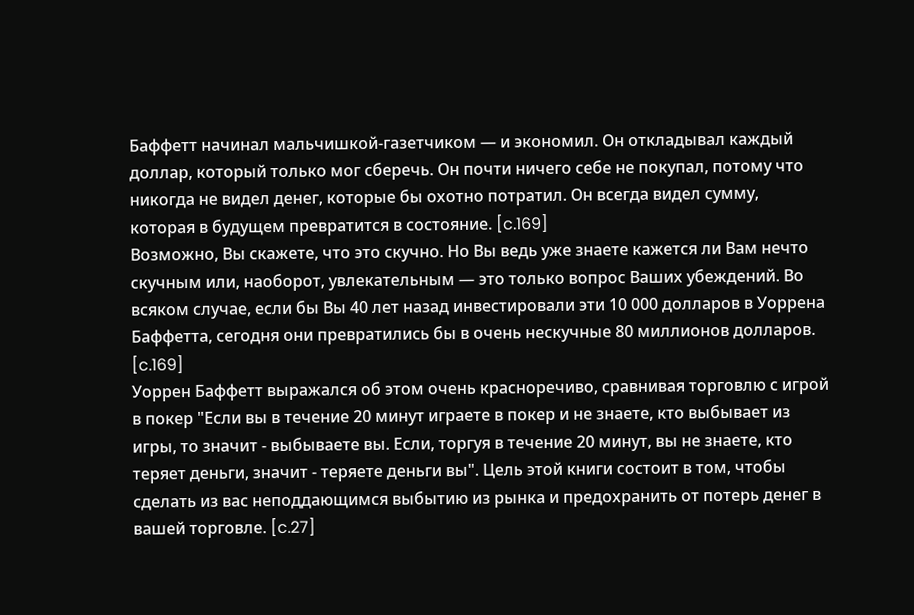Баффетт начинал мальчишкой-газетчиком — и экономил. Он откладывал каждый доллар, который только мог сберечь. Он почти ничего себе не покупал, потому что никогда не видел денег, которые бы охотно потратил. Он всегда видел сумму, которая в будущем превратится в состояние. [c.169]
Возможно, Вы скажете, что это скучно. Но Вы ведь уже знаете кажется ли Вам нечто скучным или, наоборот, увлекательным — это только вопрос Ваших убеждений. Во всяком случае, если бы Вы 40 лет назад инвестировали эти 10 000 долларов в Уоррена Баффетта, сегодня они превратились бы в очень нескучные 80 миллионов долларов. [c.169]
Уоррен Баффетт выражался об этом очень красноречиво, сравнивая торговлю с игрой в покер "Если вы в течение 20 минут играете в покер и не знаете, кто выбывает из игры, то значит - выбываете вы. Если, торгуя в течение 20 минут, вы не знаете, кто теряет деньги, значит - теряете деньги вы". Цель этой книги состоит в том, чтобы сделать из вас неподдающимся выбытию из рынка и предохранить от потерь денег в вашей торговле. [c.27]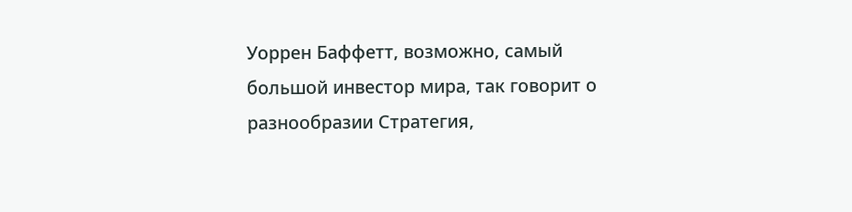Уоррен Баффетт, возможно, самый большой инвестор мира, так говорит о разнообразии Стратегия,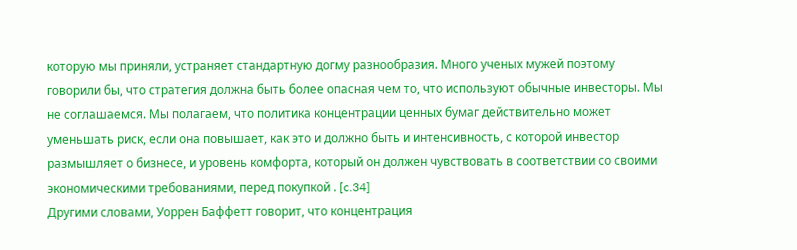которую мы приняли, устраняет стандартную догму разнообразия. Много ученых мужей поэтому говорили бы, что стратегия должна быть более опасная чем то, что используют обычные инвесторы. Мы не соглашаемся. Мы полагаем, что политика концентрации ценных бумаг действительно может уменьшать риск, если она повышает, как это и должно быть и интенсивность, с которой инвестор размышляет о бизнесе, и уровень комфорта, который он должен чувствовать в соответствии со своими экономическими требованиями, перед покупкой . [c.34]
Другими словами, Уоррен Баффетт говорит, что концентрация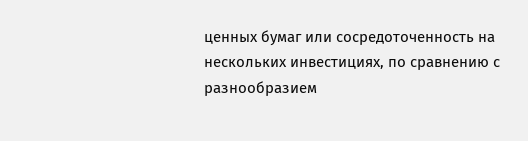ценных бумаг или сосредоточенность на нескольких инвестициях, по сравнению с разнообразием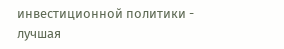инвестиционной политики - лучшая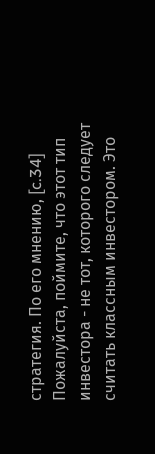стратегия. По его мнению, [c.34]
Пожалуйста, поймите, что этот тип инвестора - не тот, которого следует считать классным инвестором. Это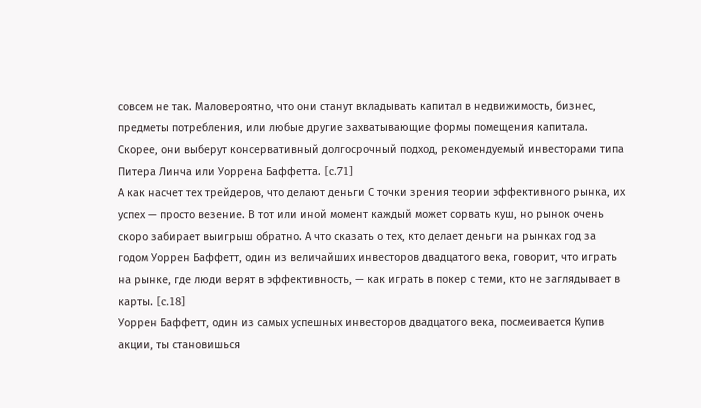совсем не так. Маловероятно, что они станут вкладывать капитал в недвижимость, бизнес, предметы потребления, или любые другие захватывающие формы помещения капитала. Скорее, они выберут консервативный долгосрочный подход, рекомендуемый инвесторами типа Питера Линча или Уоррена Баффетта. [c.71]
А как насчет тех трейдеров, что делают деньги С точки зрения теории эффективного рынка, их успех — просто везение. В тот или иной момент каждый может сорвать куш, но рынок очень скоро забирает выигрыш обратно. А что сказать о тех, кто делает деньги на рынках год за годом Уоррен Баффетт, один из величайших инвесторов двадцатого века, говорит, что играть на рынке, где люди верят в эффективность, — как играть в покер с теми, кто не заглядывает в карты. [c.18]
Уоррен Баффетт, один из самых успешных инвесторов двадцатого века, посмеивается Купив акции, ты становишься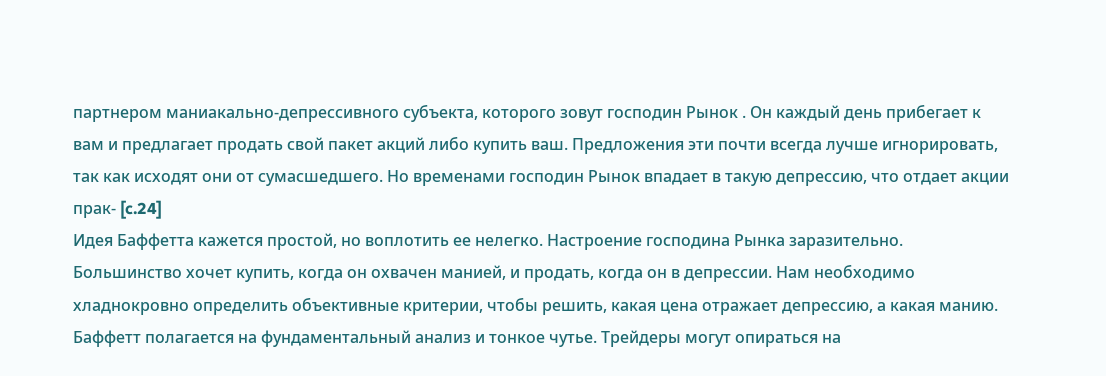партнером маниакально-депрессивного субъекта, которого зовут господин Рынок . Он каждый день прибегает к вам и предлагает продать свой пакет акций либо купить ваш. Предложения эти почти всегда лучше игнорировать, так как исходят они от сумасшедшего. Но временами господин Рынок впадает в такую депрессию, что отдает акции прак- [c.24]
Идея Баффетта кажется простой, но воплотить ее нелегко. Настроение господина Рынка заразительно. Большинство хочет купить, когда он охвачен манией, и продать, когда он в депрессии. Нам необходимо хладнокровно определить объективные критерии, чтобы решить, какая цена отражает депрессию, а какая манию. Баффетт полагается на фундаментальный анализ и тонкое чутье. Трейдеры могут опираться на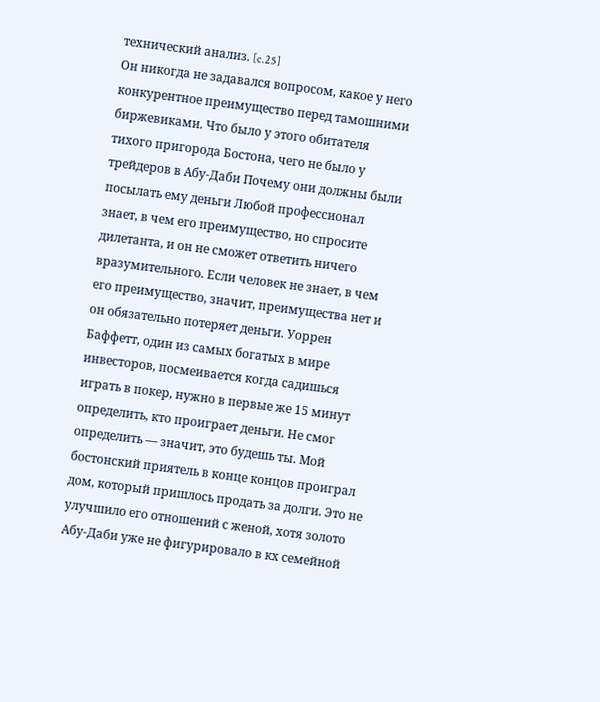технический анализ. [c.25]
Он никогда не задавался вопросом, какое у него конкурентное преимущество перед тамошними биржевиками. Что было у этого обитателя тихого пригорода Бостона, чего не было у трейдеров в Абу-Даби Почему они должны были посылать ему деньги Любой профессионал знает, в чем его преимущество, но спросите дилетанта, и он не сможет ответить ничего вразумительного. Если человек не знает, в чем его преимущество, значит, преимущества нет и он обязательно потеряет деньги. Уоррен Баффетт, один из самых богатых в мире инвесторов, посмеивается когда садишься играть в покер, нужно в первые же 15 минут определить, кто проиграет деньги. Не смог определить — значит, это будешь ты. Мой бостонский приятель в конце концов проиграл дом, который пришлось продать за долги. Это не улучшило его отношений с женой, хотя золото Абу-Даби уже не фигурировало в кх семейной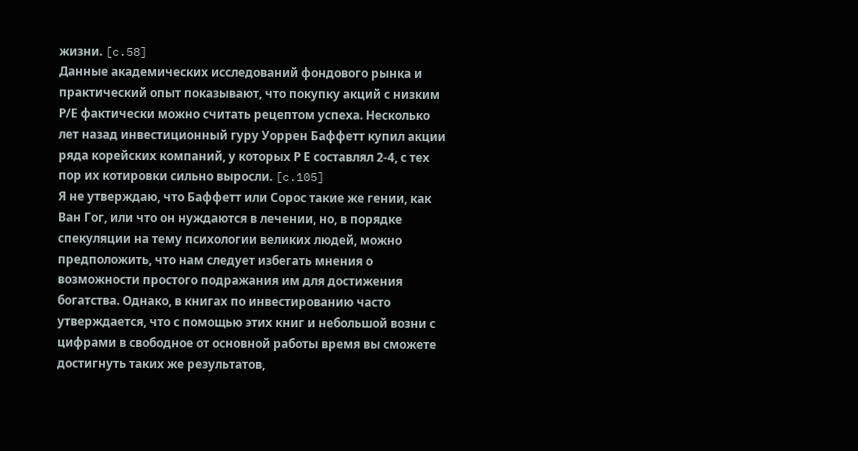жизни. [c.58]
Данные академических исследований фондового рынка и практический опыт показывают, что покупку акций с низким Р/Е фактически можно считать рецептом успеха. Несколько лет назад инвестиционный гуру Уоррен Баффетт купил акции ряда корейских компаний, у которых Р Е составлял 2-4, с тех пор их котировки сильно выросли. [c.105]
Я не утверждаю, что Баффетт или Сорос такие же гении, как Ван Гог, или что он нуждаются в лечении, но, в порядке спекуляции на тему психологии великих людей, можно предположить, что нам следует избегать мнения о возможности простого подражания им для достижения богатства. Однако, в книгах по инвестированию часто утверждается, что с помощью этих книг и небольшой возни с цифрами в свободное от основной работы время вы сможете достигнуть таких же результатов,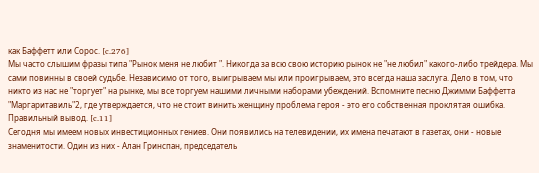как Баффетт или Сорос. [c.276]
Мы часто слышим фразы типа "Рынок меня не любит ". Никогда за всю свою историю рынок не "не любил" какого-либо трейдера. Мы сами повинны в своей судьбе. Независимо от того, выигрываем мы или проигрываем, это всегда наша заслуга. Дело в том, что никто из нас не "торгует" на рынке, мы все торгуем нашими личными наборами убеждений. Вспомните песню Джимми Баффетта "Маргаритавиль"2, где утверждается, что не стоит винить женщину проблема героя - это его собственная проклятая ошибка. Правильный вывод. [c.11]
Сегодня мы имеем новых инвестиционных гениев. Они появились на телевидении, их имена печатают в газетах, они - новые знаменитости. Один из них - Алан Гринспан, председатель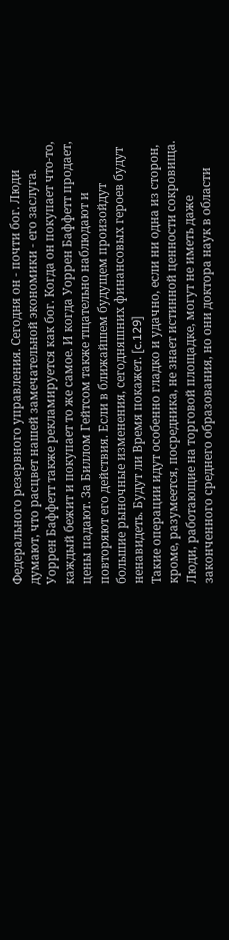Федерального резервного управления. Сегодня он - почти бог. Люди думают, что расцвет нашей замечательной экономики - его заслуга. Уоррен Баффетт также рекламируется как бог. Когда он покупает что-то, каждый бежит и покупает то же самое. И когда Уоррен Баффетт продает, цены падают. За Биллом Гейтсом также тщательно наблюдают и повторяют его действия. Если в ближайшем будущем произойдут большие рыночные изменения, сегодняшних финансовых героев будут ненавидеть. Будут ли Время покажет. [c.129]
Такие операции идут особенно гладко и удачно, если ни одна из сторон, кроме, разумеется, посредника, не знает истинной ценности сокровища. Люди, работающие на торговой площадке, могут не иметь даже законченного среднего образования, но они доктора наук в области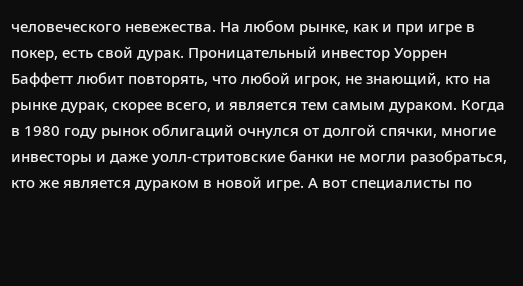человеческого невежества. На любом рынке, как и при игре в покер, есть свой дурак. Проницательный инвестор Уоррен Баффетт любит повторять, что любой игрок, не знающий, кто на рынке дурак, скорее всего, и является тем самым дураком. Когда в 1980 году рынок облигаций очнулся от долгой спячки, многие инвесторы и даже уолл-стритовские банки не могли разобраться, кто же является дураком в новой игре. А вот специалисты по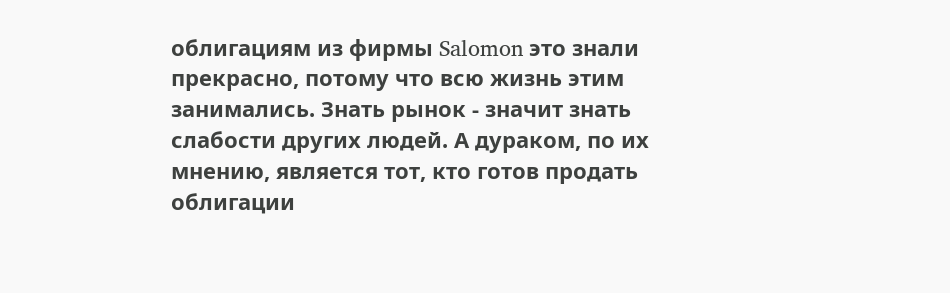облигациям из фирмы Salomon это знали прекрасно, потому что всю жизнь этим занимались. Знать рынок - значит знать слабости других людей. А дураком, по их мнению, является тот, кто готов продать облигации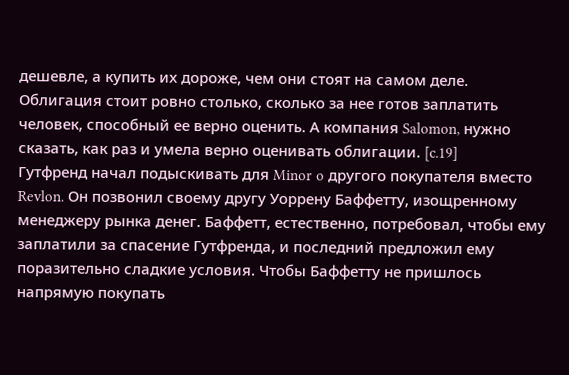дешевле, а купить их дороже, чем они стоят на самом деле. Облигация стоит ровно столько, сколько за нее готов заплатить человек, способный ее верно оценить. А компания Salomon, нужно сказать, как раз и умела верно оценивать облигации. [c.19]
Гутфренд начал подыскивать для Minor o другого покупателя вместо Revlon. Он позвонил своему другу Уоррену Баффетту, изощренному менеджеру рынка денег. Баффетт, естественно, потребовал, чтобы ему заплатили за спасение Гутфренда, и последний предложил ему поразительно сладкие условия. Чтобы Баффетту не пришлось напрямую покупать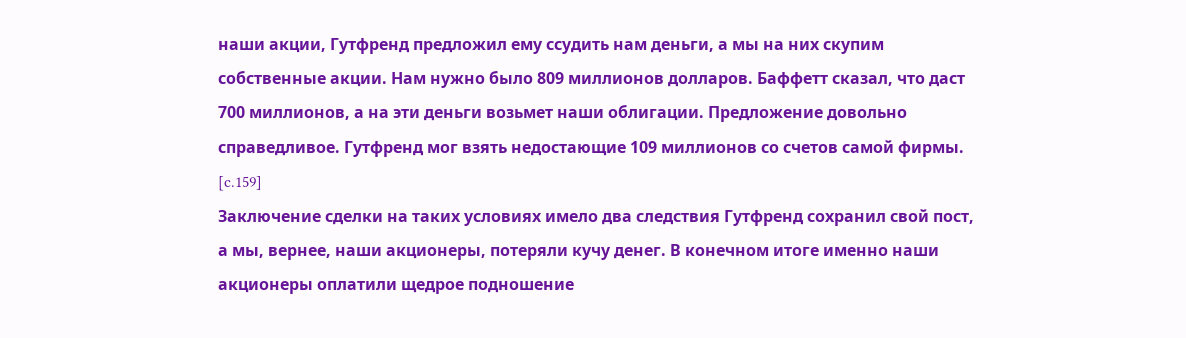наши акции, Гутфренд предложил ему ссудить нам деньги, а мы на них скупим собственные акции. Нам нужно было 809 миллионов долларов. Баффетт сказал, что даст 700 миллионов, а на эти деньги возьмет наши облигации. Предложение довольно справедливое. Гутфренд мог взять недостающие 109 миллионов со счетов самой фирмы. [c.159]
Заключение сделки на таких условиях имело два следствия Гутфренд сохранил свой пост, а мы, вернее, наши акционеры, потеряли кучу денег. В конечном итоге именно наши акционеры оплатили щедрое подношение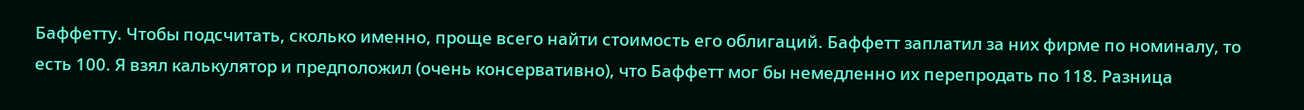Баффетту. Чтобы подсчитать, сколько именно, проще всего найти стоимость его облигаций. Баффетт заплатил за них фирме по номиналу, то есть 100. Я взял калькулятор и предположил (очень консервативно), что Баффетт мог бы немедленно их перепродать по 118. Разница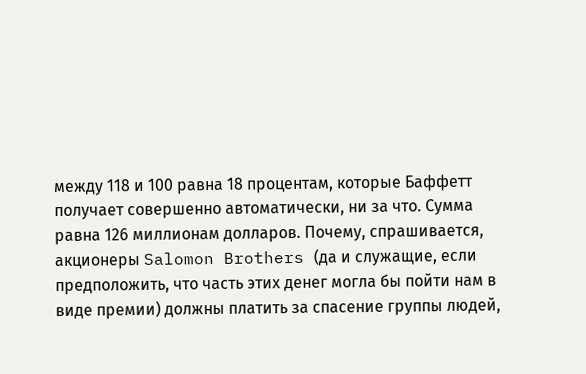между 118 и 100 равна 18 процентам, которые Баффетт получает совершенно автоматически, ни за что. Сумма равна 126 миллионам долларов. Почему, спрашивается, акционеры Salomon Brothers (да и служащие, если предположить, что часть этих денег могла бы пойти нам в виде премии) должны платить за спасение группы людей,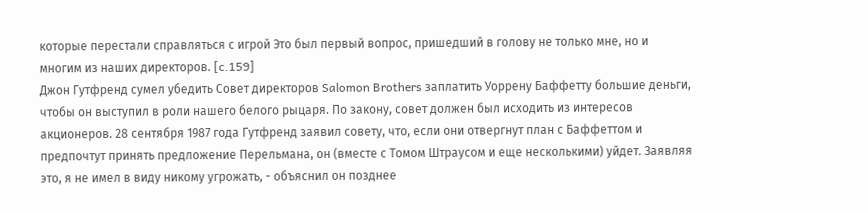которые перестали справляться с игрой Это был первый вопрос, пришедший в голову не только мне, но и многим из наших директоров. [c.159]
Джон Гутфренд сумел убедить Совет директоров Salomon Brothers заплатить Уоррену Баффетту большие деньги, чтобы он выступил в роли нашего белого рыцаря. По закону, совет должен был исходить из интересов акционеров. 28 сентября 1987 года Гутфренд заявил совету, что, если они отвергнут план с Баффеттом и предпочтут принять предложение Перельмана, он (вместе с Томом Штраусом и еще несколькими) уйдет. Заявляя это, я не имел в виду никому угрожать, - объяснил он позднее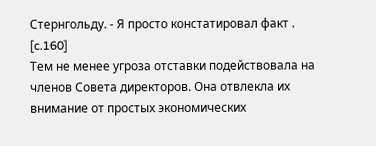Стернгольду. - Я просто констатировал факт . [c.160]
Тем не менее угроза отставки подействовала на членов Совета директоров. Она отвлекла их внимание от простых экономических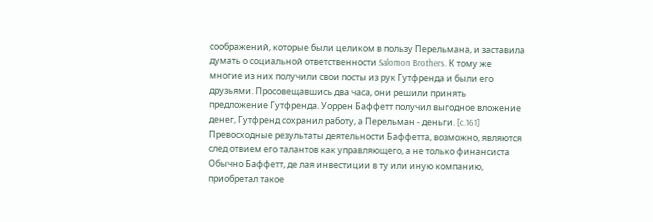соображений, которые были целиком в пользу Перельмана, и заставила думать о социальной ответственности Salomon Brothers. К тому же многие из них получили свои посты из рук Гутфренда и были его друзьями. Просовещавшись два часа, они решили принять предложение Гутфренда. Уоррен Баффетт получил выгодное вложение денег, Гутфренд сохранил работу, а Перельман - деньги. [c.161]
Превосходные результаты деятельности Баффетта, возможно, являются след отвием его талантов как управляющего, а не только финансиста Обычно Баффетт, де лая инвестиции в ту или иную компанию, приобретал такое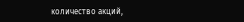количество акций,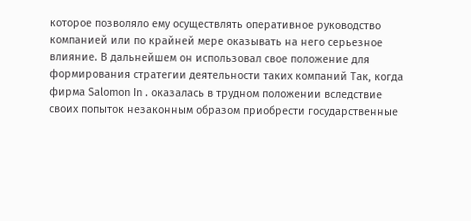которое позволяло ему осуществлять оперативное руководство компанией или по крайней мере оказывать на него серьезное влияние. В дальнейшем он использовал свое положение для формирования стратегии деятельности таких компаний Так, когда фирма Salomon In . оказалась в трудном положении вследствие своих попыток незаконным образом приобрести государственные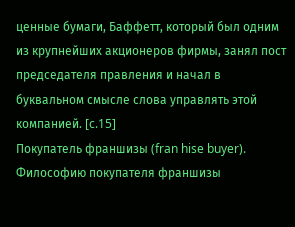ценные бумаги, Баффетт, который был одним из крупнейших акционеров фирмы, занял пост председателя правления и начал в буквальном смысле слова управлять этой компанией. [c.15]
Покупатель франшизы (fran hise buyer). Философию покупателя франшизы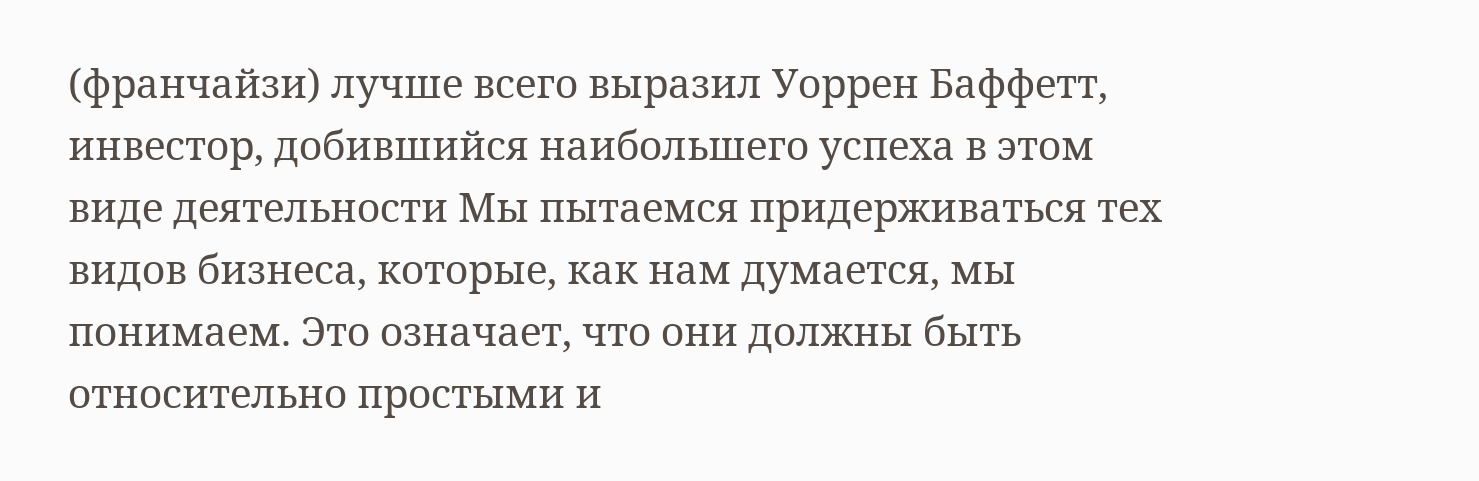(франчайзи) лучше всего выразил Уоррен Баффетт, инвестор, добившийся наибольшего успеха в этом виде деятельности Мы пытаемся придерживаться тех видов бизнеса, которые, как нам думается, мы понимаем. Это означает, что они должны быть относительно простыми и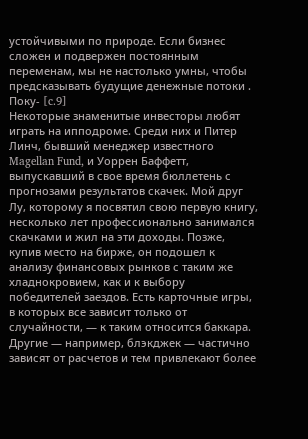устойчивыми по природе. Если бизнес сложен и подвержен постоянным переменам, мы не настолько умны, чтобы предсказывать будущие денежные потоки . Поку- [c.9]
Некоторые знаменитые инвесторы любят играть на ипподроме. Среди них и Питер Линч, бывший менеджер известного Magellan Fund, и Уоррен Баффетт, выпускавший в свое время бюллетень с прогнозами результатов скачек. Мой друг Лу, которому я посвятил свою первую книгу, несколько лет профессионально занимался скачками и жил на эти доходы. Позже, купив место на бирже, он подошел к анализу финансовых рынков с таким же хладнокровием, как и к выбору победителей заездов. Есть карточные игры, в которых все зависит только от случайности, — к таким относится баккара. Другие — например, блэкджек — частично зависят от расчетов и тем привлекают более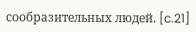сообразительных людей. [c.21]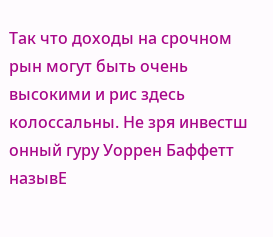Так что доходы на срочном рын могут быть очень высокими и рис здесь колоссальны. Не зря инвестш онный гуру Уоррен Баффетт назывЕ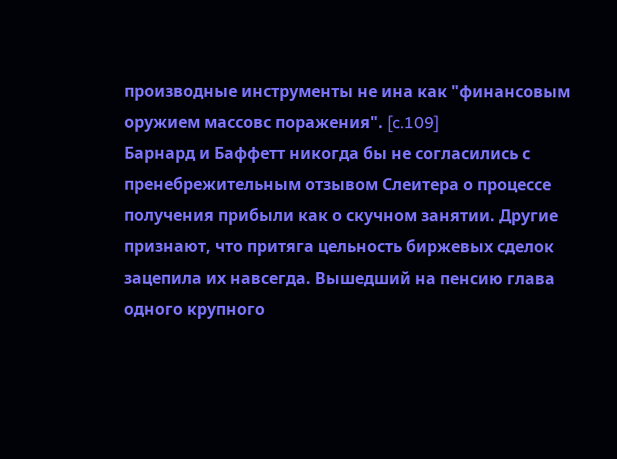производные инструменты не ина как "финансовым оружием массовс поражения". [c.109]
Барнард и Баффетт никогда бы не согласились с пренебрежительным отзывом Слеитера о процессе получения прибыли как о скучном занятии. Другие признают, что притяга цельность биржевых сделок зацепила их навсегда. Вышедший на пенсию глава одного крупного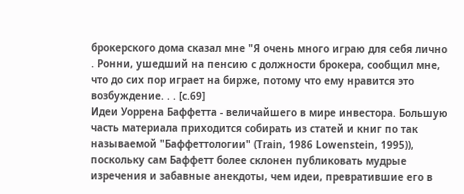брокерского дома сказал мне "Я очень много играю для себя лично . Ронни, ушедший на пенсию с должности брокера, сообщил мне, что до сих пор играет на бирже, потому что ему нравится это возбуждение. . . [c.69]
Идеи Уоррена Баффетта - величайшего в мире инвестора. Большую часть материала приходится собирать из статей и книг по так называемой "Баффеттологии" (Train, 1986 Lowenstein, 1995)), поскольку сам Баффетт более склонен публиковать мудрые изречения и забавные анекдоты, чем идеи, превратившие его в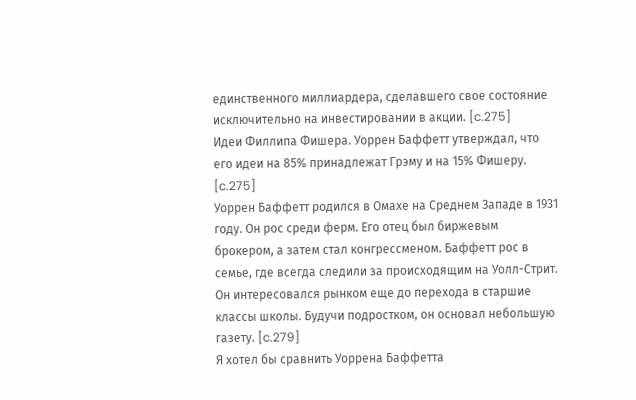единственного миллиардера, сделавшего свое состояние исключительно на инвестировании в акции. [c.275]
Идеи Филлипа Фишера. Уоррен Баффетт утверждал, что его идеи на 85% принадлежат Грэму и на 15% Фишеру. [c.275]
Уоррен Баффетт родился в Омахе на Среднем Западе в 1931 году. Он рос среди ферм. Его отец был биржевым брокером, а затем стал конгрессменом. Баффетт рос в семье, где всегда следили за происходящим на Уолл-Стрит. Он интересовался рынком еще до перехода в старшие классы школы. Будучи подростком, он основал небольшую газету. [c.279]
Я хотел бы сравнить Уоррена Баффетта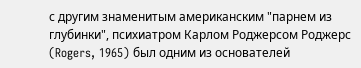с другим знаменитым американским "парнем из глубинки", психиатром Карлом Роджерсом Роджерс (Rogers, 1965) был одним из основателей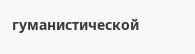гуманистической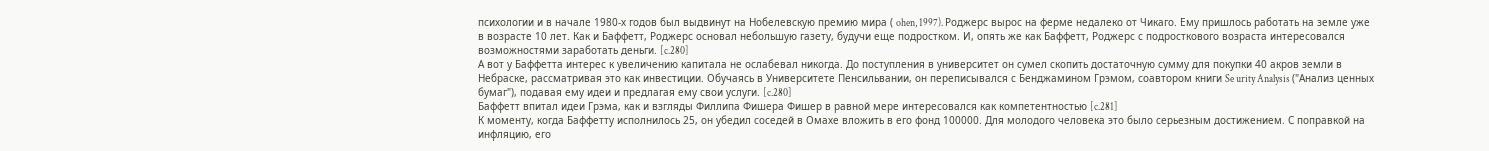психологии и в начале 1980-х годов был выдвинут на Нобелевскую премию мира ( ohen, 1997). Роджерс вырос на ферме недалеко от Чикаго. Ему пришлось работать на земле уже в возрасте 10 лет. Как и Баффетт, Роджерс основал небольшую газету, будучи еще подростком. И, опять же как Баффетт, Роджерс с подросткового возраста интересовался возможностями заработать деньги. [c.280]
А вот у Баффетта интерес к увеличению капитала не ослабевал никогда. До поступления в университет он сумел скопить достаточную сумму для покупки 40 акров земли в Небраске, рассматривая это как инвестиции. Обучаясь в Университете Пенсильвании, он переписывался с Бенджамином Грэмом, соавтором книги Se urity Analysis ("Анализ ценных бумаг"), подавая ему идеи и предлагая ему свои услуги. [c.280]
Баффетт впитал идеи Грэма, как и взгляды Филлипа Фишера Фишер в равной мере интересовался как компетентностью [c.281]
К моменту, когда Баффетту исполнилось 25, он убедил соседей в Омахе вложить в его фонд 100000. Для молодого человека это было серьезным достижением. С поправкой на инфляцию, его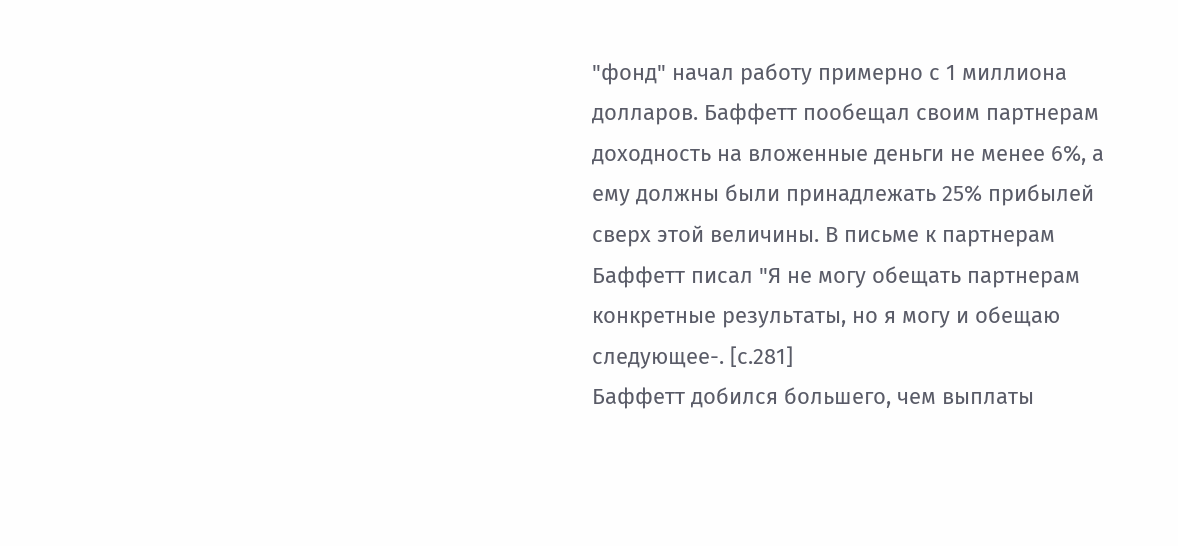"фонд" начал работу примерно с 1 миллиона долларов. Баффетт пообещал своим партнерам доходность на вложенные деньги не менее 6%, а ему должны были принадлежать 25% прибылей сверх этой величины. В письме к партнерам Баффетт писал "Я не могу обещать партнерам конкретные результаты, но я могу и обещаю следующее-. [c.281]
Баффетт добился большего, чем выплаты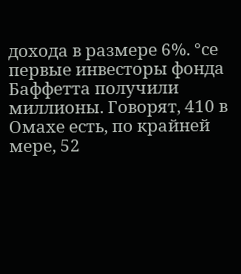дохода в размере 6%. °се первые инвесторы фонда Баффетта получили миллионы. Говорят, 410 в Омахе есть, по крайней мере, 52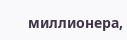миллионера,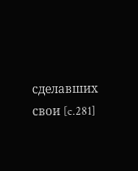сделавших свои [c.281]